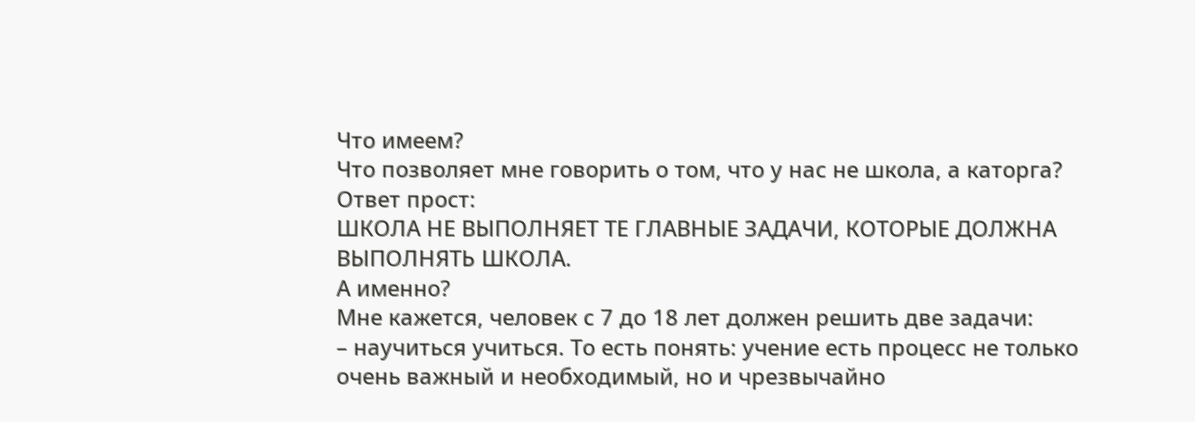Что имеем?
Что позволяет мне говорить о том, что у нас не школа, а каторга?
Ответ прост:
ШКОЛА НЕ ВЫПОЛНЯЕТ ТЕ ГЛАВНЫЕ ЗАДАЧИ, КОТОРЫЕ ДОЛЖНА ВЫПОЛНЯТЬ ШКОЛА.
А именно?
Мне кажется, человек с 7 до 18 лет должен решить две задачи:
– научиться учиться. То есть понять: учение есть процесс не только очень важный и необходимый, но и чрезвычайно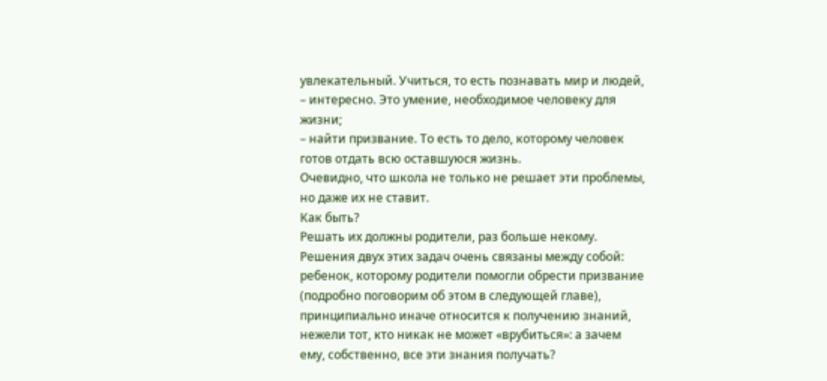увлекательный. Учиться, то есть познавать мир и людей, – интересно. Это умение, необходимое человеку для жизни;
– найти призвание. То есть то дело, которому человек готов отдать всю оставшуюся жизнь.
Очевидно, что школа не только не решает эти проблемы, но даже их не ставит.
Как быть?
Решать их должны родители, раз больше некому.
Решения двух этих задач очень связаны между собой: ребенок, которому родители помогли обрести призвание (подробно поговорим об этом в следующей главе), принципиально иначе относится к получению знаний, нежели тот, кто никак не может «врубиться»: а зачем ему, собственно, все эти знания получать?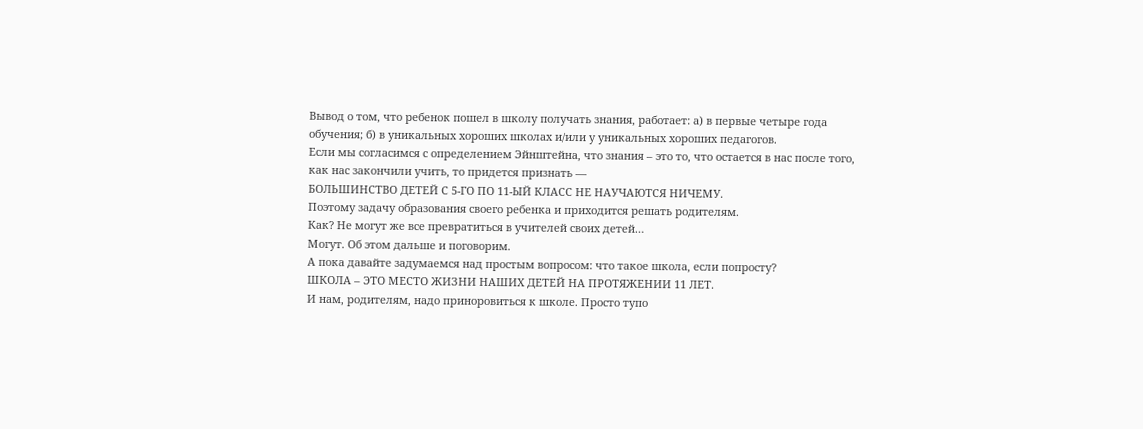Вывод о том, что ребенок пошел в школу получать знания, работает: а) в первые четыре года обучения; б) в уникальных хороших школах и/или у уникальных хороших педагогов.
Если мы согласимся с определением Эйнштейна, что знания – это то, что остается в нас после того, как нас закончили учить, то придется признать —
БОЛЬШИНСТВО ДЕТЕЙ С 5-ГО ПО 11-ЫЙ КЛАСС НЕ НАУЧАЮТСЯ НИЧЕМУ.
Поэтому задачу образования своего ребенка и приходится решать родителям.
Как? Не могут же все превратиться в учителей своих детей…
Могут. Об этом дальше и поговорим.
А пока давайте задумаемся над простым вопросом: что такое школа, если попросту?
ШКОЛА – ЭТО МЕСТО ЖИЗНИ НАШИХ ДЕТЕЙ НА ПРОТЯЖЕНИИ 11 ЛЕТ.
И нам, родителям, надо приноровиться к школе. Просто тупо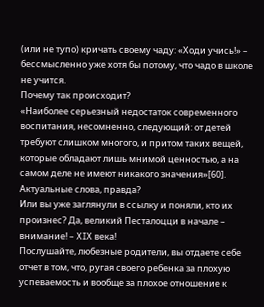(или не тупо) кричать своему чаду: «Ходи учись!» – бессмысленно уже хотя бы потому, что чадо в школе не учится.
Почему так происходит?
«Наиболее серьезный недостаток современного воспитания, несомненно, следующий: от детей требуют слишком многого, и притом таких вещей, которые обладают лишь мнимой ценностью, а на самом деле не имеют никакого значения»[60].
Актуальные слова, правда?
Или вы уже заглянули в ссылку и поняли, кто их произнес? Да, великий Песталоцци в начале – внимание! – XIX века!
Послушайте, любезные родители, вы отдаете себе отчет в том, что, ругая своего ребенка за плохую успеваемость и вообще за плохое отношение к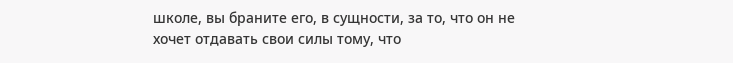школе, вы браните его, в сущности, за то, что он не хочет отдавать свои силы тому, что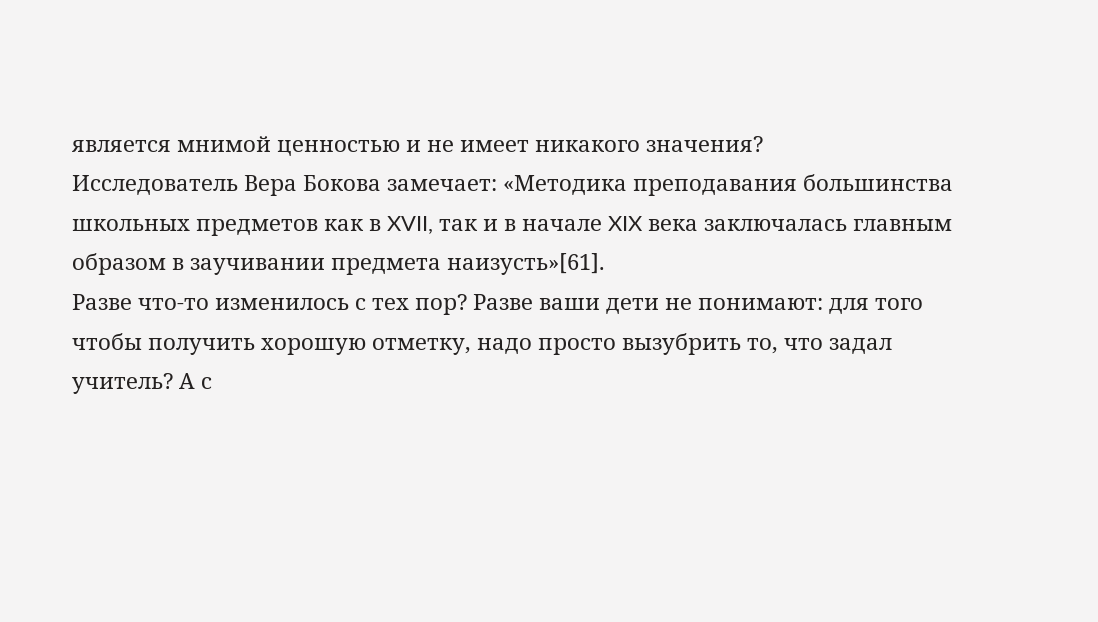является мнимой ценностью и не имеет никакого значения?
Исследователь Вера Бокова замечает: «Методика преподавания большинства школьных предметов как в XVII, так и в начале XIX века заключалась главным образом в заучивании предмета наизусть»[61].
Разве что-то изменилось с тех пор? Разве ваши дети не понимают: для того чтобы получить хорошую отметку, надо просто вызубрить то, что задал учитель? А с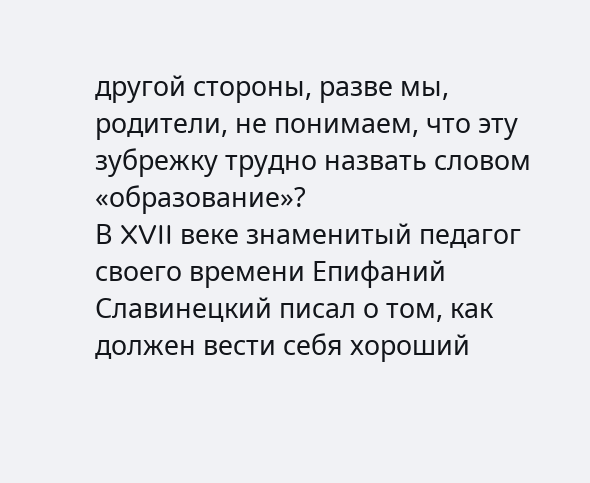другой стороны, разве мы, родители, не понимаем, что эту зубрежку трудно назвать словом «образование»?
В XVII веке знаменитый педагог своего времени Епифаний Славинецкий писал о том, как должен вести себя хороший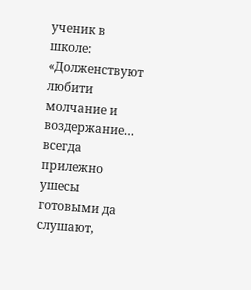ученик в школе: «Долженствуют любити молчание и воздержание… всегда прилежно ушесы готовыми да слушают,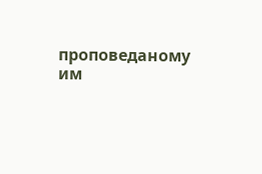проповеданому им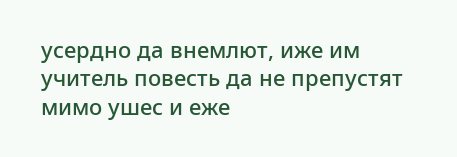усердно да внемлют, иже им учитель повесть да не препустят мимо ушес и еже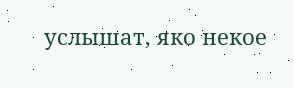услышат, яко некое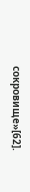сокровище»[62].